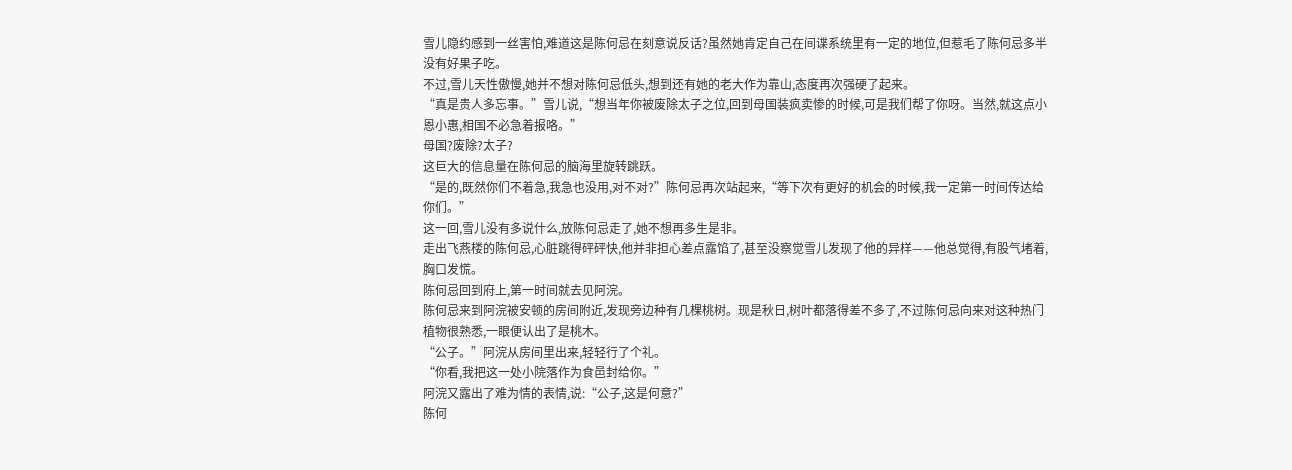雪儿隐约感到一丝害怕,难道这是陈何忌在刻意说反话?虽然她肯定自己在间谍系统里有一定的地位,但惹毛了陈何忌多半没有好果子吃。
不过,雪儿天性傲慢,她并不想对陈何忌低头,想到还有她的老大作为靠山,态度再次强硬了起来。
“真是贵人多忘事。”雪儿说,“想当年你被废除太子之位,回到母国装疯卖惨的时候,可是我们帮了你呀。当然,就这点小恩小惠,相国不必急着报咯。”
母国?废除?太子?
这巨大的信息量在陈何忌的脑海里旋转跳跃。
“是的,既然你们不着急,我急也没用,对不对?”陈何忌再次站起来,“等下次有更好的机会的时候,我一定第一时间传达给你们。”
这一回,雪儿没有多说什么,放陈何忌走了,她不想再多生是非。
走出飞燕楼的陈何忌,心脏跳得砰砰快,他并非担心差点露馅了,甚至没察觉雪儿发现了他的异样——他总觉得,有股气堵着,胸口发慌。
陈何忌回到府上,第一时间就去见阿浣。
陈何忌来到阿浣被安顿的房间附近,发现旁边种有几棵桃树。现是秋日,树叶都落得差不多了,不过陈何忌向来对这种热门植物很熟悉,一眼便认出了是桃木。
“公子。”阿浣从房间里出来,轻轻行了个礼。
“你看,我把这一处小院落作为食邑封给你。”
阿浣又露出了难为情的表情,说:“公子,这是何意?”
陈何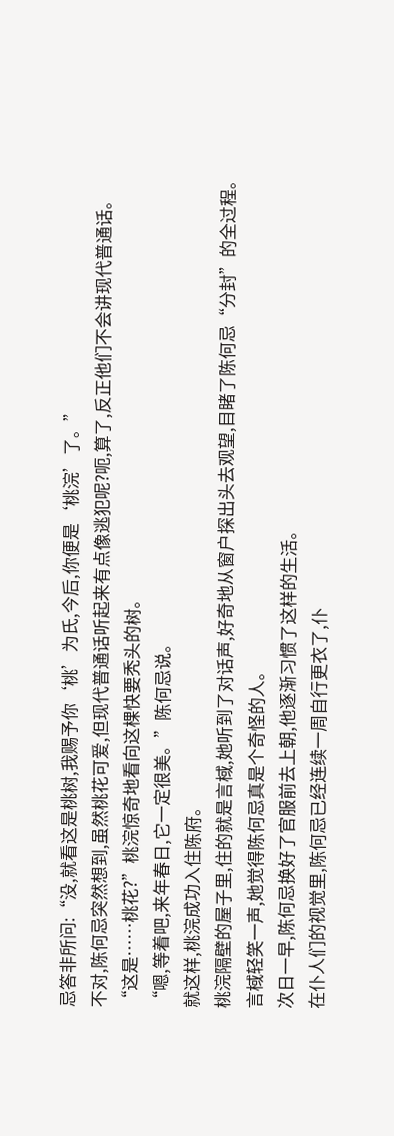忌答非所问:“没,就看这是桃树,我赐予你‘桃’为氏,今后,你便是‘桃浣’了。”
不对,陈何忌突然想到,虽然桃花可爱,但现代普通话听起来有点像逃犯呢?呃,算了,反正他们不会讲现代普通话。
“这是……桃花?”桃浣惊奇地看向这棵快要秃头的树。
“嗯,等着吧,来年春日,它一定很美。”陈何忌说。
就这样,桃浣成功入住陈府。
桃浣隔壁的屋子里,住的就是言棫,她听到了对话声,好奇地从窗户探出头去观望,目睹了陈何忌“分封”的全过程。
言棫轻笑一声,她觉得陈何忌真是个奇怪的人。
次日一早,陈何忌换好了官服前去上朝,他逐渐习惯了这样的生活。
在仆人们的视觉里,陈何忌已经连续一周自行更衣了,仆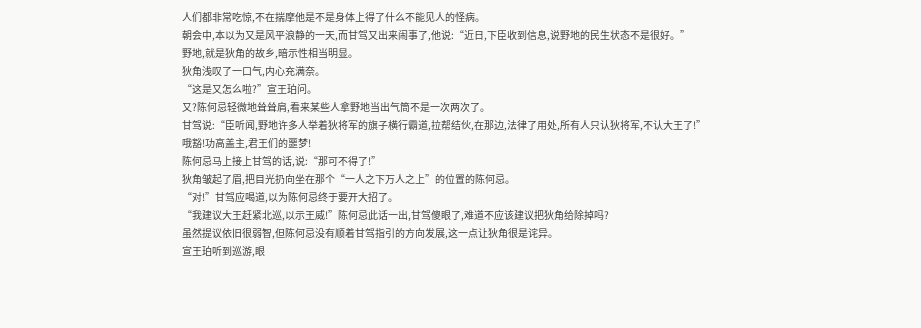人们都非常吃惊,不在揣摩他是不是身体上得了什么不能见人的怪病。
朝会中,本以为又是风平浪静的一天,而甘驾又出来闹事了,他说:“近日,下臣收到信息,说野地的民生状态不是很好。”
野地,就是狄角的故乡,暗示性相当明显。
狄角浅叹了一口气,内心充满奈。
“这是又怎么啦?”宣王珀问。
又?陈何忌轻微地耸耸肩,看来某些人拿野地当出气筒不是一次两次了。
甘驾说:“臣听闻,野地许多人举着狄将军的旗子横行霸道,拉帮结伙,在那边,法律了用处,所有人只认狄将军,不认大王了!”
哦豁!功高盖主,君王们的噩梦!
陈何忌马上接上甘驾的话,说:“那可不得了!”
狄角皱起了眉,把目光扔向坐在那个“一人之下万人之上”的位置的陈何忌。
“对!”甘驾应喝道,以为陈何忌终于要开大招了。
“我建议大王赶紧北巡,以示王威!”陈何忌此话一出,甘驾傻眼了,难道不应该建议把狄角给除掉吗?
虽然提议依旧很弱智,但陈何忌没有顺着甘驾指引的方向发展,这一点让狄角很是诧异。
宣王珀听到巡游,眼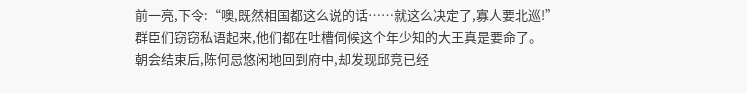前一亮,下令:“噢,既然相国都这么说的话……就这么决定了,寡人要北巡!”
群臣们窃窃私语起来,他们都在吐槽伺候这个年少知的大王真是要命了。
朝会结束后,陈何忌悠闲地回到府中,却发现邱竞已经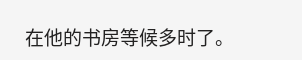在他的书房等候多时了。